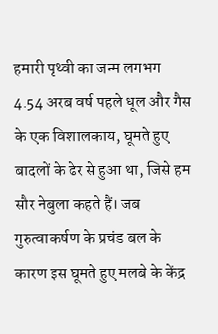हमारी पृथ्वी का जन्म लगभग 4.54 अरब वर्ष पहले धूल और गैस के एक विशालकाय, घूमते हुए बादलों के ढेर से हुआ था, जिसे हम सौर नेबुला कहते हैं। जब गुरुत्वाकर्षण के प्रचंड बल के कारण इस घूमते हुए मलबे के केंद्र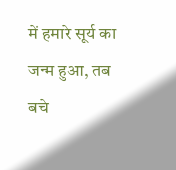में हमारे सूर्य का जन्म हुआ, तब बचे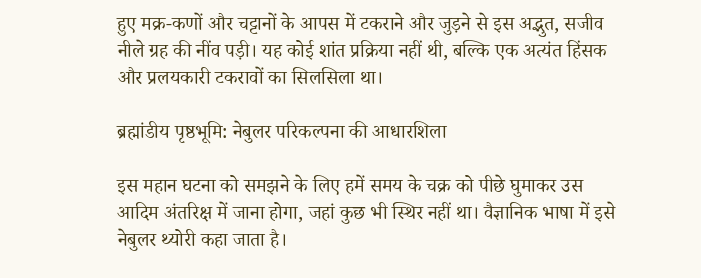हुए मक्र-कणों और चट्टानों के आपस में टकराने और जुड़ने से इस अद्भुत, सजीव नीले ग्रह की नींव पड़ी। यह कोई शांत प्रक्रिया नहीं थी, बल्कि एक अत्यंत हिंसक और प्रलयकारी टकरावों का सिलसिला था।

ब्रह्मांडीय पृष्ठभूमि: नेबुलर परिकल्पना की आधारशिला

इस महान घटना को समझने के लिए हमें समय के चक्र को पीछे घुमाकर उस आदिम अंतरिक्ष में जाना होगा, जहां कुछ भी स्थिर नहीं था। वैज्ञानिक भाषा में इसे नेबुलर थ्योरी कहा जाता है।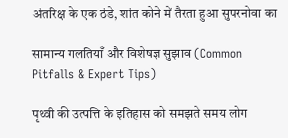अंतरिक्ष के एक ठंडे, शांत कोने में तैरता हुआ सुपरनोवा का

सामान्य गलतियाँ और विशेषज्ञ सुझाव (Common Pitfalls & Expert Tips)

पृथ्वी की उत्पत्ति के इतिहास को समझते समय लोग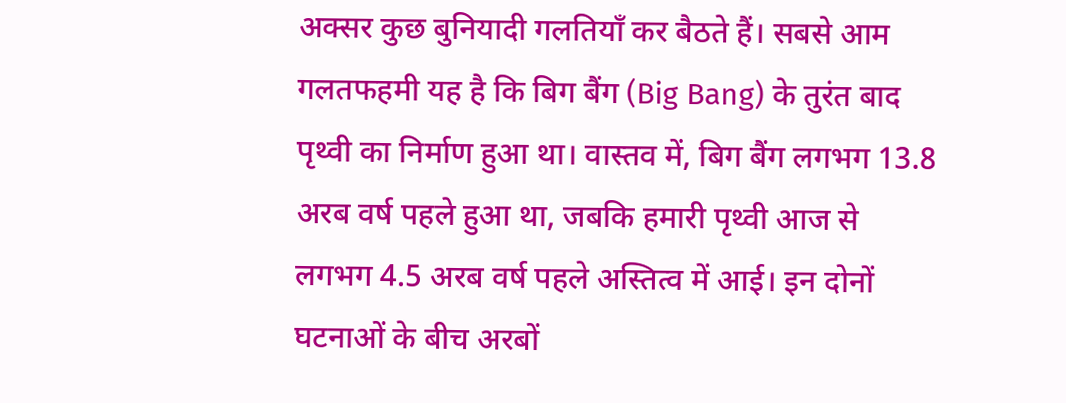अक्सर कुछ बुनियादी गलतियाँ कर बैठते हैं। सबसे आम गलतफहमी यह है कि बिग बैंग (Big Bang) के तुरंत बाद पृथ्वी का निर्माण हुआ था। वास्तव में, बिग बैंग लगभग 13.8 अरब वर्ष पहले हुआ था, जबकि हमारी पृथ्वी आज से लगभग 4.5 अरब वर्ष पहले अस्तित्व में आई। इन दोनों घटनाओं के बीच अरबों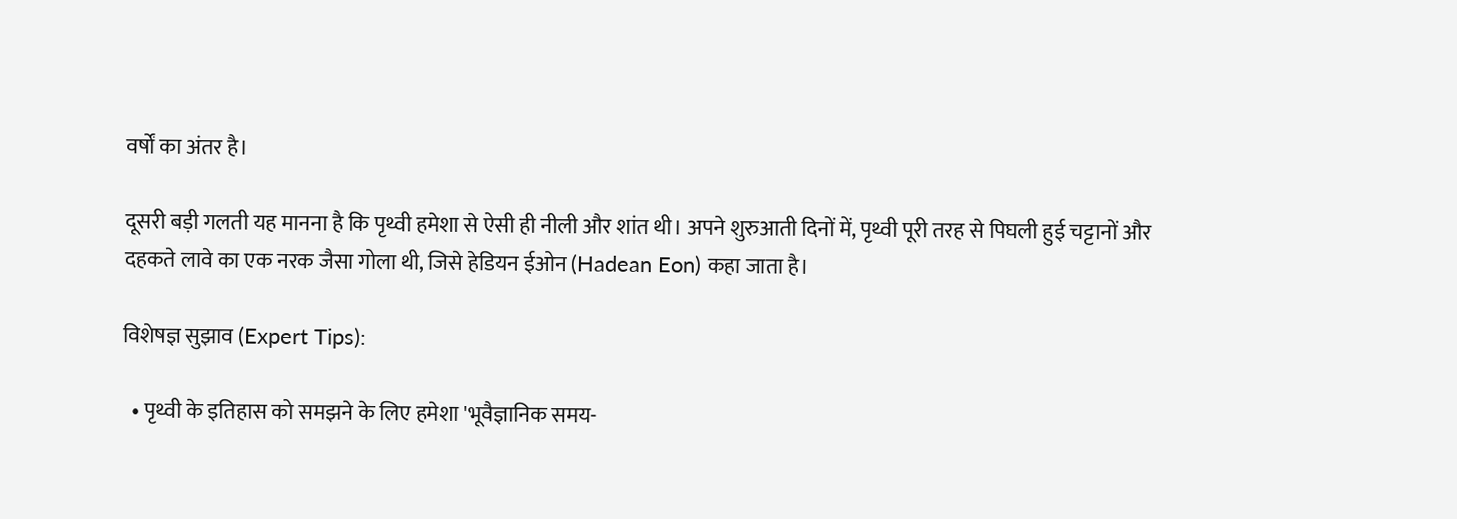वर्षों का अंतर है।

दूसरी बड़ी गलती यह मानना है कि पृथ्वी हमेशा से ऐसी ही नीली और शांत थी। अपने शुरुआती दिनों में, पृथ्वी पूरी तरह से पिघली हुई चट्टानों और दहकते लावे का एक नरक जैसा गोला थी, जिसे हेडियन ईओन (Hadean Eon) कहा जाता है।

विशेषज्ञ सुझाव (Expert Tips):

  • पृथ्वी के इतिहास को समझने के लिए हमेशा 'भूवैज्ञानिक समय-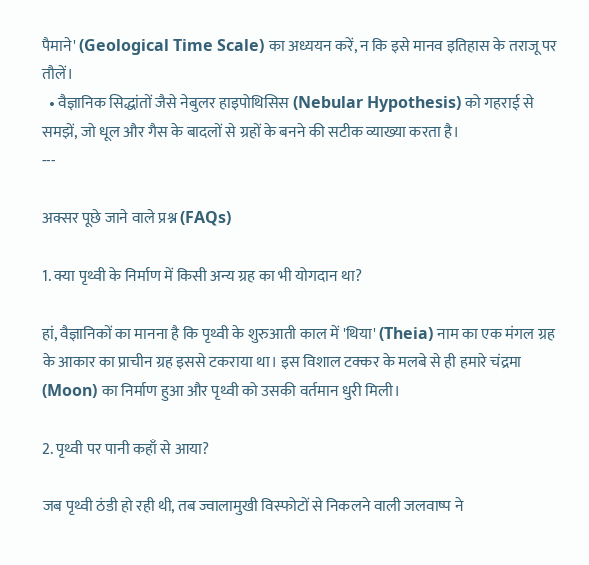पैमाने' (Geological Time Scale) का अध्ययन करें, न कि इसे मानव इतिहास के तराजू पर तौलें।
  • वैज्ञानिक सिद्धांतों जैसे नेबुलर हाइपोथिसिस (Nebular Hypothesis) को गहराई से समझें, जो धूल और गैस के बादलों से ग्रहों के बनने की सटीक व्याख्या करता है।
---

अक्सर पूछे जाने वाले प्रश्न (FAQs)

1. क्या पृथ्वी के निर्माण में किसी अन्य ग्रह का भी योगदान था?

हां, वैज्ञानिकों का मानना है कि पृथ्वी के शुरुआती काल में 'थिया' (Theia) नाम का एक मंगल ग्रह के आकार का प्राचीन ग्रह इससे टकराया था। इस विशाल टक्कर के मलबे से ही हमारे चंद्रमा (Moon) का निर्माण हुआ और पृथ्वी को उसकी वर्तमान धुरी मिली।

2. पृथ्वी पर पानी कहाँ से आया?

जब पृथ्वी ठंडी हो रही थी, तब ज्वालामुखी विस्फोटों से निकलने वाली जलवाष्प ने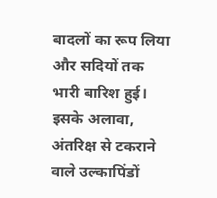बादलों का रूप लिया और सदियों तक भारी बारिश हुई। इसके अलावा, अंतरिक्ष से टकराने वाले उल्कापिंडों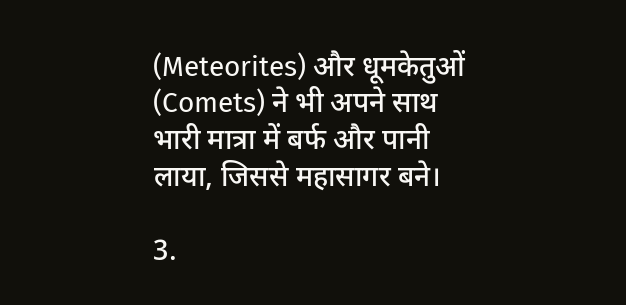(Meteorites) और धूमकेतुओं (Comets) ने भी अपने साथ भारी मात्रा में बर्फ और पानी लाया, जिससे महासागर बने।

3.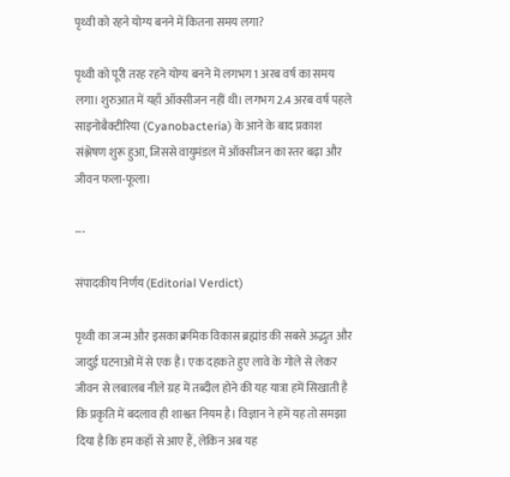पृथ्वी को रहने योग्य बनने में कितना समय लगा?

पृथ्वी को पूरी तरह रहने योग्य बनने में लगभग 1 अरब वर्ष का समय लगा। शुरुआत में यहाँ ऑक्सीजन नहीं थी। लगभग 2.4 अरब वर्ष पहले साइनोबैक्टीरिया (Cyanobacteria) के आने के बाद प्रकाश संश्लेषण शुरू हुआ, जिससे वायुमंडल में ऑक्सीजन का स्तर बढ़ा और जीवन फला-फूला।

---

संपादकीय निर्णय (Editorial Verdict)

पृथ्वी का जन्म और इसका क्रमिक विकास ब्रह्मांड की सबसे अद्भुत और जादुई घटनाओं में से एक है। एक दहकते हुए लावे के गोले से लेकर जीवन से लबालब नीले ग्रह में तब्दील होने की यह यात्रा हमें सिखाती है कि प्रकृति में बदलाव ही शाश्वत नियम है। विज्ञान ने हमें यह तो समझा दिया है कि हम कहाँ से आए हैं, लेकिन अब यह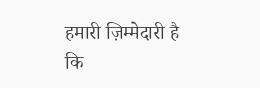हमारी ज़िम्मेदारी है कि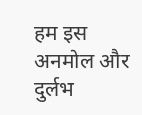हम इस अनमोल और दुर्लभ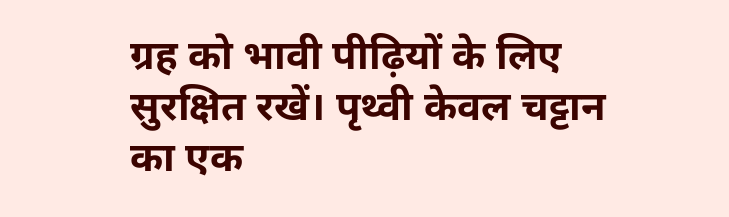ग्रह को भावी पीढ़ियों के लिए सुरक्षित रखें। पृथ्वी केवल चट्टान का एक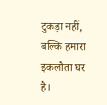टुकड़ा नहीं, बल्कि हमारा इकलौता घर है।